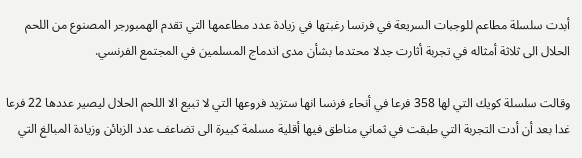أبدت سلسلة مطاعم للوجبات السريعة في فرنسا رغبتها في زيادة عدد مطاعمها التي تقدم الهمبورجر المصنوع من اللحم الحلال الى ثلاثة أمثاله في تجربة أثارت جدلا محتدما بشأن مدى اندماج المسلمين في المجتمع الفرنسي.

وقالت سلسلة كويك التي لها 358 فرعا في أنحاء فرنسا انها ستزيد فروعها التي لا تبيع الا اللحم الحلال ليصير عددها 22 فرعا غدا بعد أن أدت التجربة التي طبقت في ثماني مناطق فيها أقلية مسلمة كبيرة الى تضاعف عدد الزبائن وزيادة المبالغ التي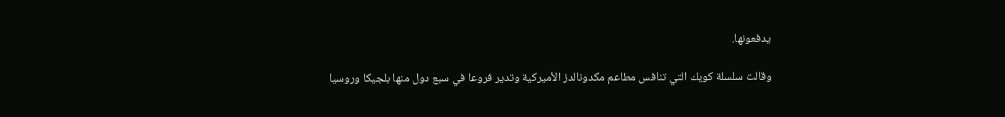يدفعونها.

وقالت سلسلة كويك التي تنافس مطاعم مكدونالدز الأميركية وتدير فروعا في سبع دول منها بلجيكا وروسيا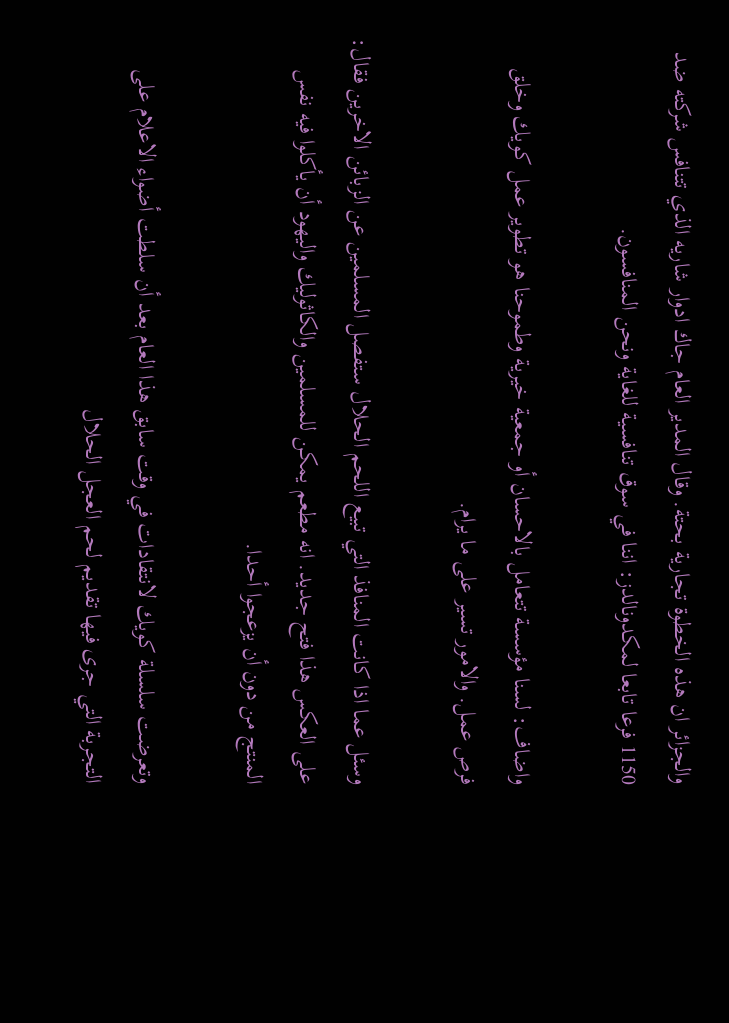والجزائر ان هذه الخطوة تجارية بحتة. وقال المدير العام جاك ادوار شاريه الذي تتنافس شركته ضد 1150 فرعا تابعا لمكدونالدز: اننا في سوق تنافسية للغاية ونحن المنافسون.

واضاف: لسنا مؤسسة تتعامل بالاحسان أو جمعية خيرية وطموحنا هو تطوير عمل كويك وخلق فرص عمل. والامور تسير على ما يرام.

وسئل عما اذا كانت المنافذ التي تبيع اللحم الحلال ستفصل المسلمين عن الزبائن الاخرين فقال: على العكس هذا فتح جديد. انه مطعم يمكن للمسلمين والكاثوليك واليهود أن يأكلوا فيه نفس المنتج من دون أن يزعجوا أحدا.

وتعرضت سلسلة كويك لانتقادات في وقت سابق هذا العام بعد أن سلطت أضواء الاعلام على التجربة التي جرى فيها تقديم لحم العجل الحلال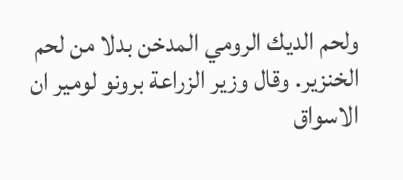ولحم الديك الرومي المدخن بدلا من لحم الخنزير. وقال وزير الزراعة برونو لومير ان الاسواق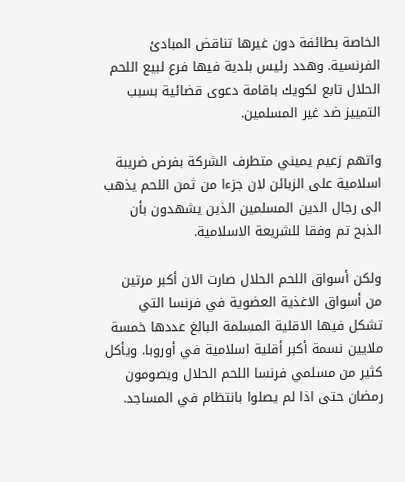الخاصة بطائفة دون غيرها تناقض المبادئ الفرنسية. وهدد رئيس بلدية فيها فرع لبيع اللحم الحلال تابع لكويك باقامة دعوى قضائية بسبب التمييز ضد غير المسلمين.

واتهم زعيم يميني متطرف الشركة بفرض ضريبة اسلامية على الزبائن لان جزءا من ثمن اللحم يذهب الى رجال الدين المسلمين الذين يشهدون بأن الذبح تم وفقا للشريعة الاسلامية.

ولكن أسواق اللحم الحلال صارت الان أكبر مرتين من أسواق الاغذية العضوية في فرنسا التي تشكل فيها الاقلية المسلمة البالغ عددها خمسة ملايين نسمة أكبر أقلية اسلامية في أوروبا. ويأكل كثير من مسلمي فرنسا اللحم الحلال ويصومون رمضان حتى اذا لم يصلوا بانتظام في المساجد.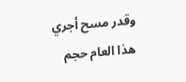وقدر مسح أجري هذا العام حجم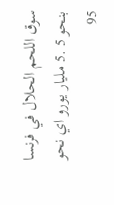سوق اللحم الحلال في فرنسا بنحو 5 .5 مليار يورو اي نحو 95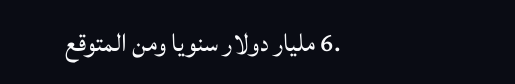.6 مليار دولار سنويا ومن المتوقع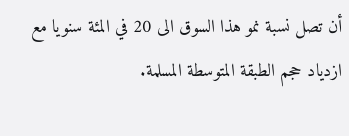أن تصل نسبة نمو هذا السوق الى 20 في المئة سنويا مع ازدياد حجم الطبقة المتوسطة المسلمة.